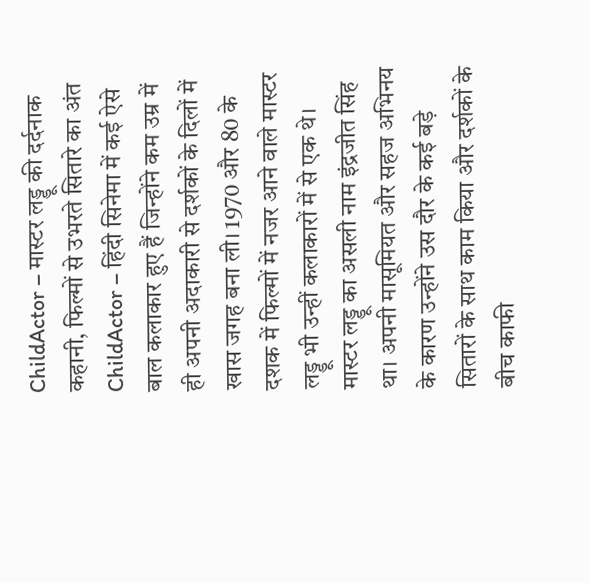ChildActor – मास्टर लड्डू की दर्दनाक कहानी, फिल्मों से उभरते सितारे का अंत
ChildActor – हिंदी सिनेमा में कई ऐसे बाल कलाकार हुए हैं जिन्होंने कम उम्र में ही अपनी अदाकारी से दर्शकों के दिलों में खास जगह बना ली। 1970 और 80 के दशक में फिल्मों में नजर आने वाले मास्टर लड्डू भी उन्हीं कलाकारों में से एक थे। मास्टर लड्डू का असली नाम इंद्रजीत सिंह था। अपनी मासूमियत और सहज अभिनय के कारण उन्होंने उस दौर के कई बड़े सितारों के साथ काम किया और दर्शकों के बीच काफी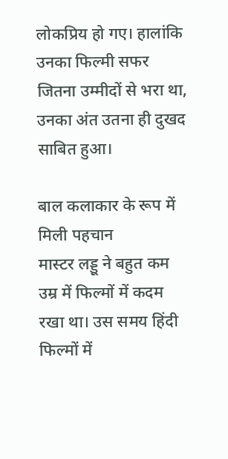लोकप्रिय हो गए। हालांकि उनका फिल्मी सफर जितना उम्मीदों से भरा था, उनका अंत उतना ही दुखद साबित हुआ।

बाल कलाकार के रूप में मिली पहचान
मास्टर लड्डू ने बहुत कम उम्र में फिल्मों में कदम रखा था। उस समय हिंदी फिल्मों में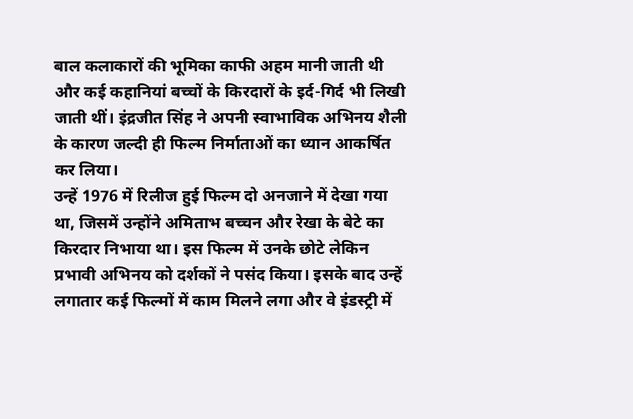बाल कलाकारों की भूमिका काफी अहम मानी जाती थी और कई कहानियां बच्चों के किरदारों के इर्द-गिर्द भी लिखी जाती थीं। इंद्रजीत सिंह ने अपनी स्वाभाविक अभिनय शैली के कारण जल्दी ही फिल्म निर्माताओं का ध्यान आकर्षित कर लिया।
उन्हें 1976 में रिलीज हुई फिल्म दो अनजाने में देखा गया था, जिसमें उन्होंने अमिताभ बच्चन और रेखा के बेटे का किरदार निभाया था। इस फिल्म में उनके छोटे लेकिन प्रभावी अभिनय को दर्शकों ने पसंद किया। इसके बाद उन्हें लगातार कई फिल्मों में काम मिलने लगा और वे इंडस्ट्री में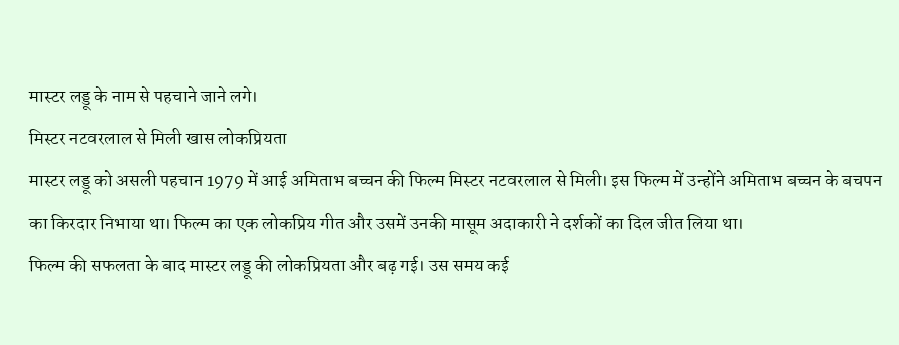मास्टर लड्डू के नाम से पहचाने जाने लगे।
मिस्टर नटवरलाल से मिली खास लोकप्रियता
मास्टर लड्डू को असली पहचान 1979 में आई अमिताभ बच्चन की फिल्म मिस्टर नटवरलाल से मिली। इस फिल्म में उन्होंने अमिताभ बच्चन के बचपन का किरदार निभाया था। फिल्म का एक लोकप्रिय गीत और उसमें उनकी मासूम अदाकारी ने दर्शकों का दिल जीत लिया था।
फिल्म की सफलता के बाद मास्टर लड्डू की लोकप्रियता और बढ़ गई। उस समय कई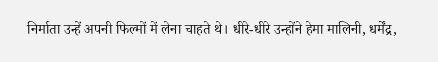निर्माता उन्हें अपनी फिल्मों में लेना चाहते थे। धीरे-धीरे उन्होंने हेमा मालिनी, धर्मेंद्र,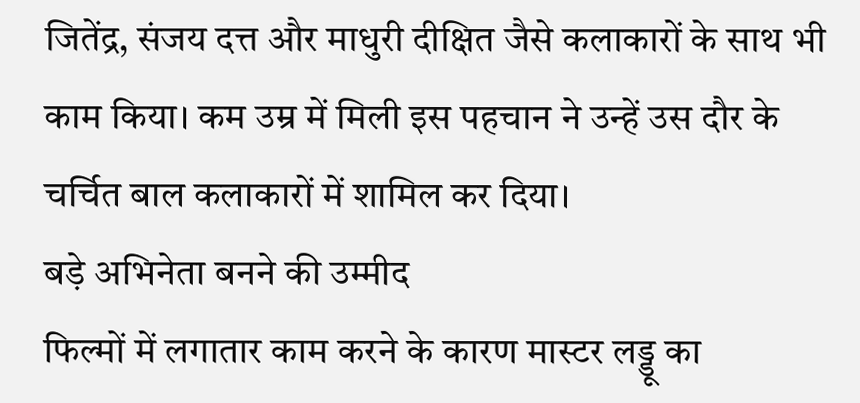जितेंद्र, संजय दत्त और माधुरी दीक्षित जैसे कलाकारों के साथ भी काम किया। कम उम्र में मिली इस पहचान ने उन्हें उस दौर के चर्चित बाल कलाकारों में शामिल कर दिया।
बड़े अभिनेता बनने की उम्मीद
फिल्मों में लगातार काम करने के कारण मास्टर लड्डू का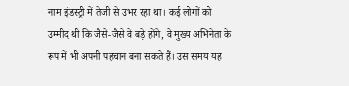नाम इंडस्ट्री में तेजी से उभर रहा था। कई लोगों को उम्मीद थी कि जैसे-जैसे वे बड़े होंगे, वे मुख्य अभिनेता के रूप में भी अपनी पहचान बना सकते हैं। उस समय यह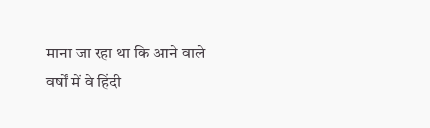माना जा रहा था कि आने वाले वर्षों में वे हिंदी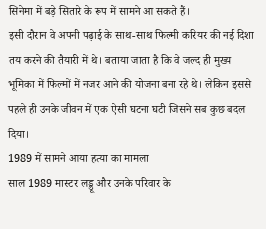सिनेमा में बड़े सितारे के रूप में सामने आ सकते हैं।
इसी दौरान वे अपनी पढ़ाई के साथ-साथ फिल्मी करियर की नई दिशा तय करने की तैयारी में थे। बताया जाता है कि वे जल्द ही मुख्य भूमिका में फिल्मों में नजर आने की योजना बना रहे थे। लेकिन इससे पहले ही उनके जीवन में एक ऐसी घटना घटी जिसने सब कुछ बदल दिया।
1989 में सामने आया हत्या का मामला
साल 1989 मास्टर लड्डू और उनके परिवार के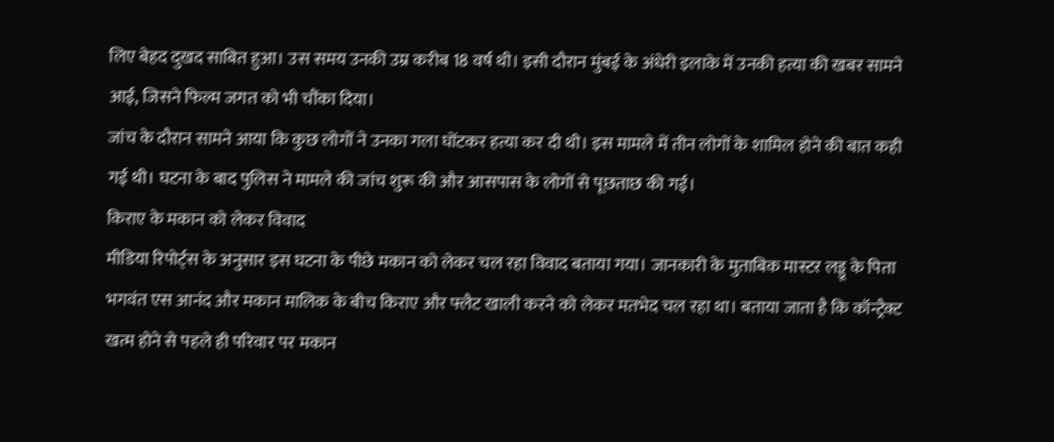लिए बेहद दुखद साबित हुआ। उस समय उनकी उम्र करीब 18 वर्ष थी। इसी दौरान मुंबई के अंधेरी इलाके में उनकी हत्या की खबर सामने आई, जिसने फिल्म जगत को भी चौंका दिया।
जांच के दौरान सामने आया कि कुछ लोगों ने उनका गला घोंटकर हत्या कर दी थी। इस मामले में तीन लोगों के शामिल होने की बात कही गई थी। घटना के बाद पुलिस ने मामले की जांच शुरू की और आसपास के लोगों से पूछताछ की गई।
किराए के मकान को लेकर विवाद
मीडिया रिपोर्ट्स के अनुसार इस घटना के पीछे मकान को लेकर चल रहा विवाद बताया गया। जानकारी के मुताबिक मास्टर लड्डू के पिता भगवंत एस आनंद और मकान मालिक के बीच किराए और फ्लैट खाली करने को लेकर मतभेद चल रहा था। बताया जाता है कि कॉन्ट्रैक्ट खत्म होने से पहले ही परिवार पर मकान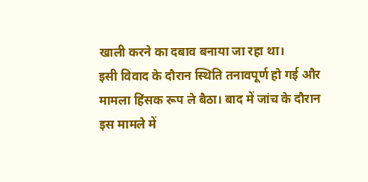खाली करने का दबाव बनाया जा रहा था।
इसी विवाद के दौरान स्थिति तनावपूर्ण हो गई और मामला हिंसक रूप ले बैठा। बाद में जांच के दौरान इस मामले में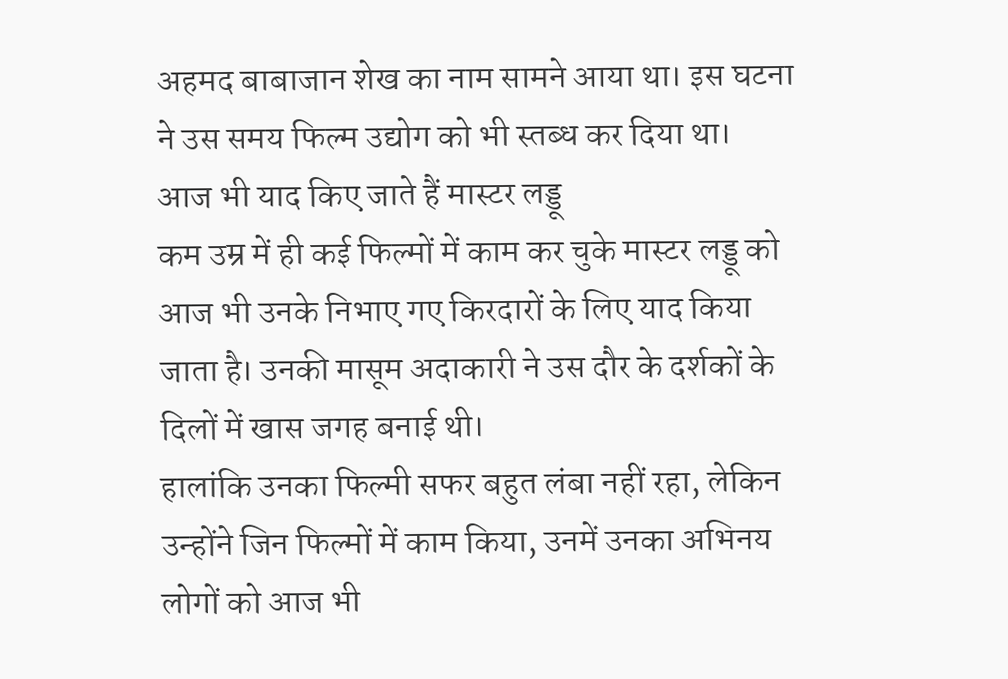अहमद बाबाजान शेख का नाम सामने आया था। इस घटना ने उस समय फिल्म उद्योग को भी स्तब्ध कर दिया था।
आज भी याद किए जाते हैं मास्टर लड्डू
कम उम्र में ही कई फिल्मों में काम कर चुके मास्टर लड्डू को आज भी उनके निभाए गए किरदारों के लिए याद किया जाता है। उनकी मासूम अदाकारी ने उस दौर के दर्शकों के दिलों में खास जगह बनाई थी।
हालांकि उनका फिल्मी सफर बहुत लंबा नहीं रहा, लेकिन उन्होंने जिन फिल्मों में काम किया, उनमें उनका अभिनय लोगों को आज भी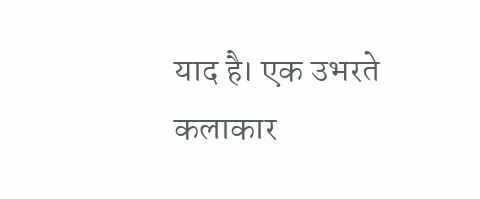याद है। एक उभरते कलाकार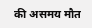की असमय मौत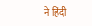ने हिंदी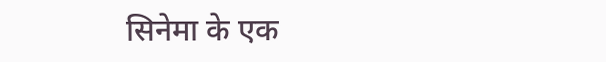सिनेमा के एक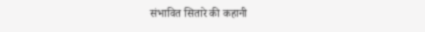संभावित सितारे की कहानी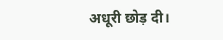अधूरी छोड़ दी।